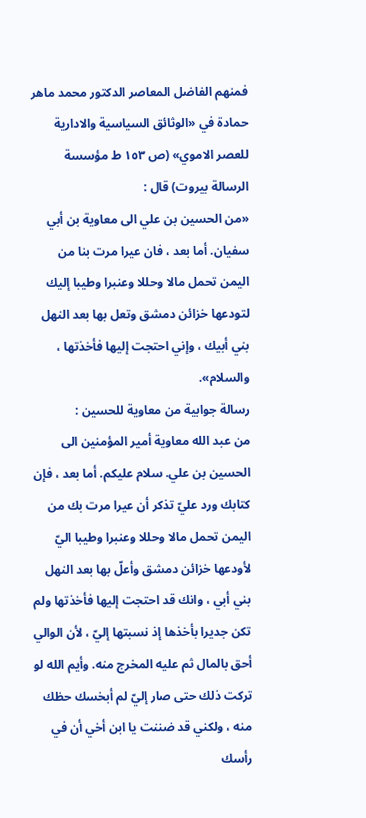فمنهم الفاضل المعاصر الدكتور محمد ماهر حمادة في «الوثائق السياسية والادارية للعصر الاموي» (ص ١٥٣ ط مؤسسة الرسالة بيروت) قال :
«من الحسين بن علي الى معاوية بن أبي سفيان. أما بعد ، فان عيرا مرت بنا من اليمن تحمل مالا وحللا وعنبرا وطيبا إليك لتودعها خزائن دمشق وتعل بها بعد النهل بني أبيك ، وإني احتجت إليها فأخذتها ، والسلام».
رسالة جوابية من معاوية للحسين :
من عبد الله معاوية أمير المؤمنين الى الحسين بن علي. سلام عليكم. أما بعد ، فإن كتابك ورد عليّ تذكر أن عيرا مرت بك من اليمن تحمل مالا وحللا وعنبرا وطيبا اليّ لأودعها خزائن دمشق وأعلّ بها بعد النهل بني أبي ، وانك قد احتجت إليها فأخذتها ولم تكن جديرا بأخذها إذ نسبتها إليّ ، لأن الوالي أحق بالمال ثم عليه المخرج منه. وأيم الله لو تركت ذلك حتى صار إليّ لم أبخسك حظك منه ، ولكني قد ضننت يا ابن أخي أن في رأسك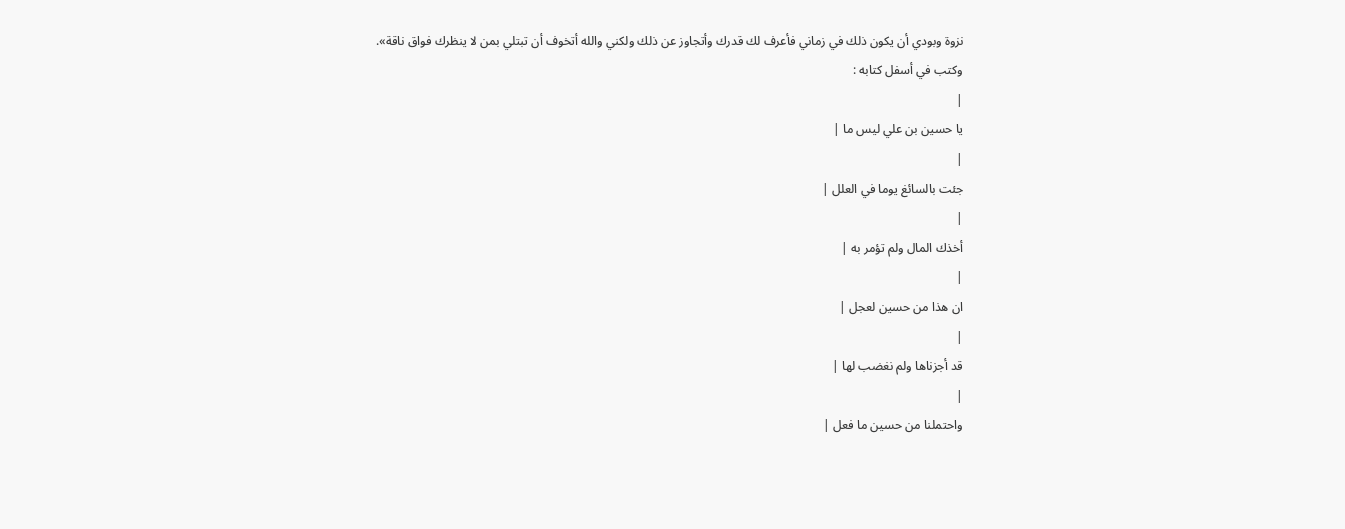نزوة وبودي أن يكون ذلك في زماني فأعرف لك قدرك وأتجاوز عن ذلك ولكني والله أتخوف أن تبتلي بمن لا ينظرك فواق ناقة».
وكتب في أسفل كتابه :
|
يا حسين بن علي ليس ما |
|
جئت بالسائغ يوما في العلل |
|
أخذك المال ولم تؤمر به |
|
ان هذا من حسين لعجل |
|
قد أجزناها ولم نغضب لها |
|
واحتملنا من حسين ما فعل |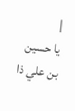|
يا حسين بن علي ذا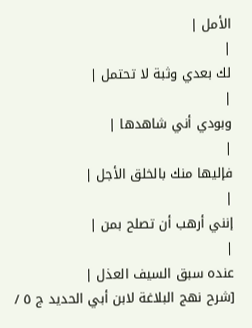الأمل |
|
لك بعدي وثبة لا تحتمل |
|
وبودي أني شاهدها |
|
فإليها منك بالخلق الأجل |
|
إنني أرهب أن تصلح بمن |
|
عنده سبق السيف العذل |
[شرح نهج البلاغة لابن أبي الحديد ج ٥ /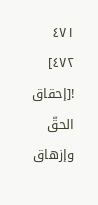٤٧١ ٤٧٢]
![إحقاق الحقّ وإزهاق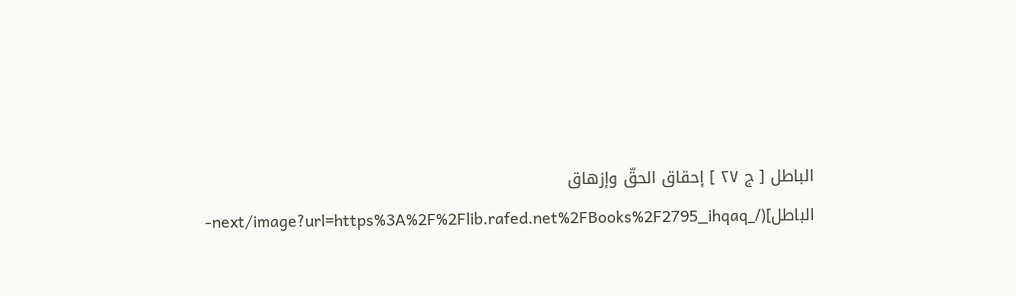الباطل [ ج ٢٧ ] إحقاق الحقّ وإزهاق الباطل](/_next/image?url=https%3A%2F%2Flib.rafed.net%2FBooks%2F2795_ihqaq-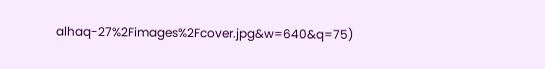alhaq-27%2Fimages%2Fcover.jpg&w=640&q=75)